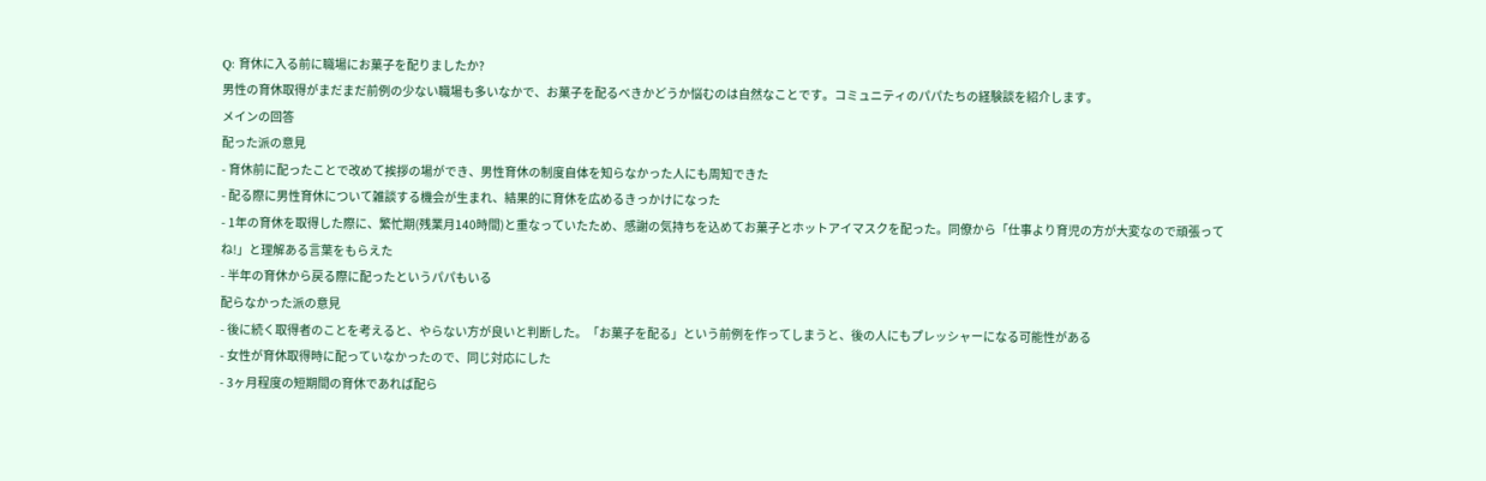Q: 育休に入る前に職場にお菓子を配りましたか?
男性の育休取得がまだまだ前例の少ない職場も多いなかで、お菓子を配るべきかどうか悩むのは自然なことです。コミュニティのパパたちの経験談を紹介します。
メインの回答
配った派の意見
- 育休前に配ったことで改めて挨拶の場ができ、男性育休の制度自体を知らなかった人にも周知できた
- 配る際に男性育休について雑談する機会が生まれ、結果的に育休を広めるきっかけになった
- 1年の育休を取得した際に、繁忙期(残業月140時間)と重なっていたため、感謝の気持ちを込めてお菓子とホットアイマスクを配った。同僚から「仕事より育児の方が大変なので頑張ってね!」と理解ある言葉をもらえた
- 半年の育休から戻る際に配ったというパパもいる
配らなかった派の意見
- 後に続く取得者のことを考えると、やらない方が良いと判断した。「お菓子を配る」という前例を作ってしまうと、後の人にもプレッシャーになる可能性がある
- 女性が育休取得時に配っていなかったので、同じ対応にした
- 3ヶ月程度の短期間の育休であれば配ら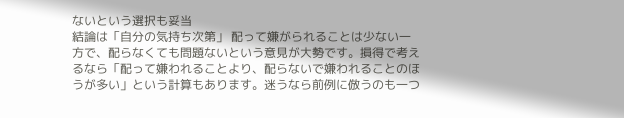ないという選択も妥当
結論は「自分の気持ち次第」 配って嫌がられることは少ない一方で、配らなくても問題ないという意見が大勢です。損得で考えるなら「配って嫌われることより、配らないで嫌われることのほうが多い」という計算もあります。迷うなら前例に倣うのも一つ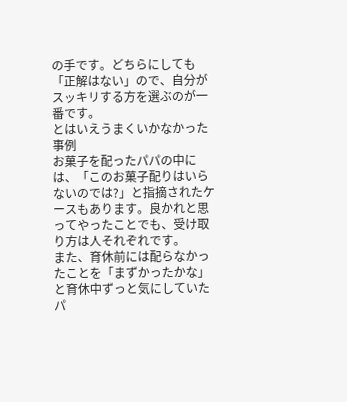の手です。どちらにしても「正解はない」ので、自分がスッキリする方を選ぶのが一番です。
とはいえうまくいかなかった事例
お菓子を配ったパパの中には、「このお菓子配りはいらないのでは?」と指摘されたケースもあります。良かれと思ってやったことでも、受け取り方は人それぞれです。
また、育休前には配らなかったことを「まずかったかな」と育休中ずっと気にしていたパ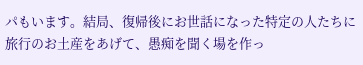パもいます。結局、復帰後にお世話になった特定の人たちに旅行のお土産をあげて、愚痴を聞く場を作っ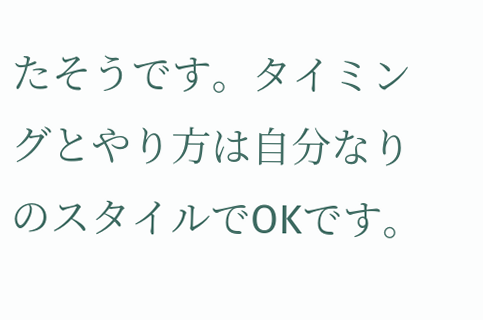たそうです。タイミングとやり方は自分なりのスタイルでOKです。